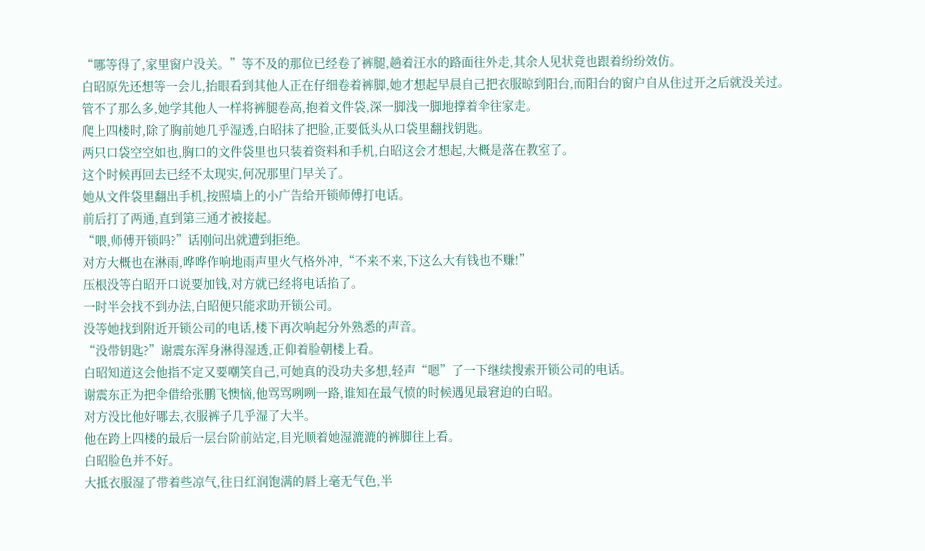“哪等得了,家里窗户没关。”等不及的那位已经卷了裤腿,趟着汪水的路面往外走,其余人见状竟也跟着纷纷效仿。
白昭原先还想等一会儿,抬眼看到其他人正在仔细卷着裤脚,她才想起早晨自己把衣服晾到阳台,而阳台的窗户自从住过开之后就没关过。
管不了那么多,她学其他人一样将裤腿卷高,抱着文件袋,深一脚浅一脚地撑着伞往家走。
爬上四楼时,除了胸前她几乎湿透,白昭抹了把脸,正要低头从口袋里翻找钥匙。
两只口袋空空如也,胸口的文件袋里也只装着资料和手机,白昭这会才想起,大概是落在教室了。
这个时候再回去已经不太现实,何况那里门早关了。
她从文件袋里翻出手机,按照墙上的小广告给开锁师傅打电话。
前后打了两通,直到第三通才被接起。
“喂,师傅开锁吗?”话刚问出就遭到拒绝。
对方大概也在淋雨,哗哗作响地雨声里火气格外冲,“不来不来,下这么大有钱也不赚!”
压根没等白昭开口说要加钱,对方就已经将电话掐了。
一时半会找不到办法,白昭便只能求助开锁公司。
没等她找到附近开锁公司的电话,楼下再次响起分外熟悉的声音。
“没带钥匙?”谢震东浑身淋得湿透,正仰着脸朝楼上看。
白昭知道这会他指不定又要嘲笑自己,可她真的没功夫多想,轻声“嗯”了一下继续搜索开锁公司的电话。
谢震东正为把伞借给张鹏飞懊恼,他骂骂咧咧一路,谁知在最气愤的时候遇见最窘迫的白昭。
对方没比他好哪去,衣服裤子几乎湿了大半。
他在跨上四楼的最后一层台阶前站定,目光顺着她湿漉漉的裤脚往上看。
白昭脸色并不好。
大抵衣服湿了带着些凉气,往日红润饱满的唇上毫无气色,半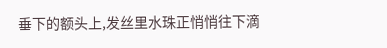垂下的额头上,发丝里水珠正悄悄往下滴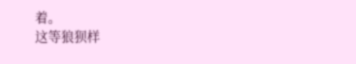着。
这等狼狈样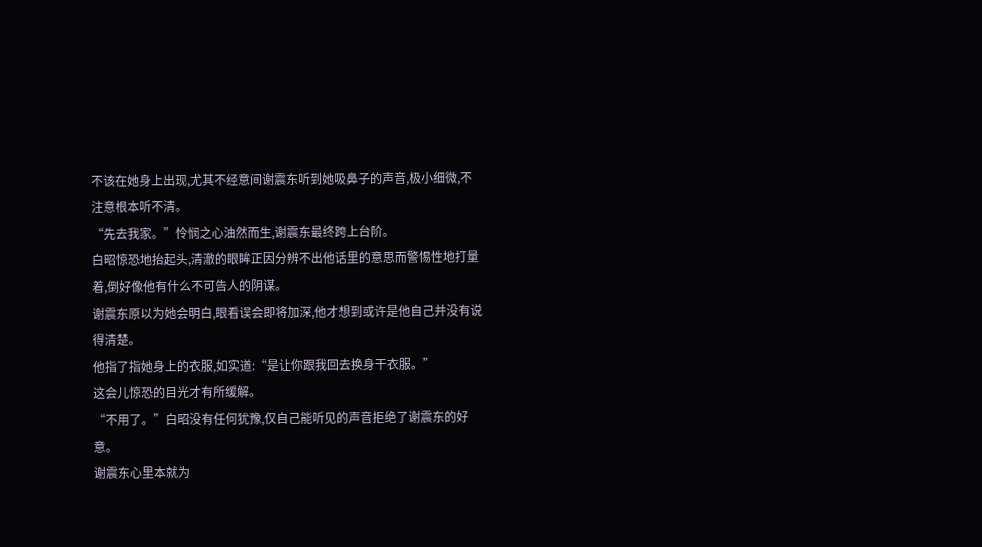不该在她身上出现,尤其不经意间谢震东听到她吸鼻子的声音,极小细微,不注意根本听不清。
“先去我家。”怜悯之心油然而生,谢震东最终跨上台阶。
白昭惊恐地抬起头,清澈的眼眸正因分辨不出他话里的意思而警惕性地打量着,倒好像他有什么不可告人的阴谋。
谢震东原以为她会明白,眼看误会即将加深,他才想到或许是他自己并没有说得清楚。
他指了指她身上的衣服,如实道:“是让你跟我回去换身干衣服。”
这会儿惊恐的目光才有所缓解。
“不用了。”白昭没有任何犹豫,仅自己能听见的声音拒绝了谢震东的好意。
谢震东心里本就为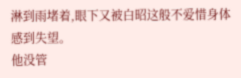淋到雨堵着,眼下又被白昭这般不爱惜身体感到失望。
他没管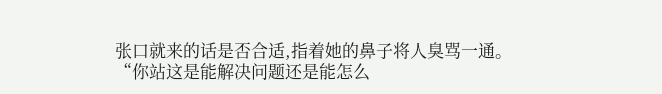张口就来的话是否合适,指着她的鼻子将人臭骂一通。
“你站这是能解决问题还是能怎么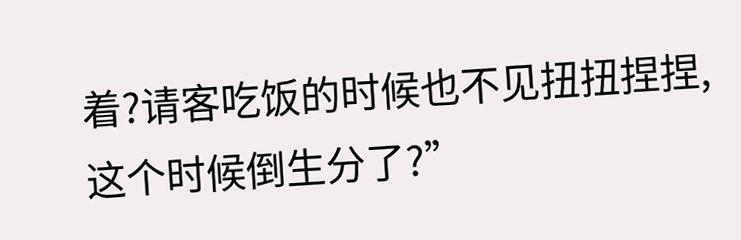着?请客吃饭的时候也不见扭扭捏捏,这个时候倒生分了?”